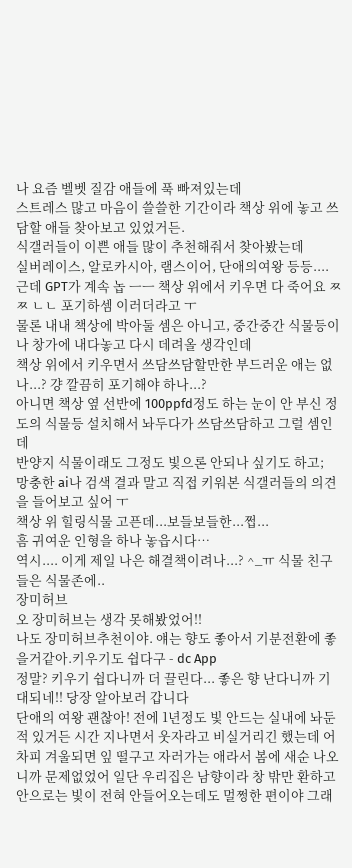나 요즘 벨벳 질감 애들에 푹 빠져있는데
스트레스 많고 마음이 쓸쓸한 기간이라 책상 위에 놓고 쓰담할 애들 찾아보고 있었거든.
식갤러들이 이쁜 애들 많이 추천해줘서 찾아봤는데
실버레이스, 알로카시아, 램스이어, 단애의여왕 등등....
근데 GPT가 계속 놉 ㅡㅡ 책상 위에서 키우면 다 죽어요 ㅉㅉ ㄴㄴ 포기하셈 이러더라고 ㅜ
물론 내내 책상에 박아둘 셈은 아니고, 중간중간 식물등이나 창가에 내다놓고 다시 데려올 생각인데
책상 위에서 키우면서 쓰담쓰담할만한 부드러운 애는 없나...? 걍 깔끔히 포기해야 하나...?
아니면 책상 옆 선반에 100ppfd정도 하는 눈이 안 부신 정도의 식물등 설치해서 놔두다가 쓰담쓰담하고 그럴 셈인데
반양지 식물이래도 그정도 빛으론 안되나 싶기도 하고;
망충한 ai나 검색 결과 말고 직접 키워본 식갤러들의 의견을 들어보고 싶어 ㅜ
책상 위 힐링식물 고픈데...보들보들한...쩝...
흠 귀여운 인형을 하나 놓읍시다…
역시.... 이게 제일 나은 해결책이려나...? ^_ㅠ 식물 친구들은 식물존에..
장미허브
오 장미허브는 생각 못해봤었어!!
나도 장미허브추천이야. 얘는 향도 좋아서 기분전환에 좋을거같아.키우기도 쉽다구 - dc App
정말? 키우기 쉽다니까 더 끌린다... 좋은 향 난다니까 기대되네!! 당장 알아보러 갑니다
단애의 여왕 괜찮아! 전에 1년정도 빛 안드는 실내에 놔둔 적 있거든 시간 지나면서 웃자라고 비실거리긴 했는데 어차피 겨울되면 잎 떨구고 자러가는 애라서 봄에 새순 나오니까 문제없었어 일단 우리집은 남향이라 창 밖만 환하고 안으로는 빛이 전혀 안들어오는데도 멀쩡한 편이야 그래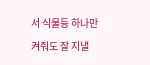서 식물등 하나만 켜줘도 잘 지낼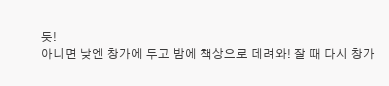듯!
아니면 낮엔 창가에 두고 밤에 책상으로 데려와! 잘 때 다시 창가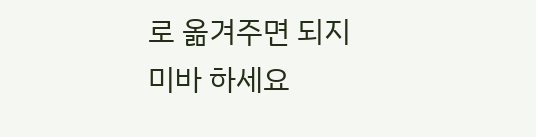로 옮겨주면 되지
미바 하세요